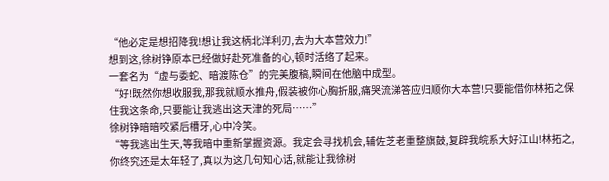“他必定是想招降我!想让我这柄北洋利刃,去为大本营效力!”
想到这,徐树铮原本已经做好赴死准备的心,顿时活络了起来。
一套名为“虚与委蛇、暗渡陈仓”的完美腹稿,瞬间在他脑中成型。
“好!既然你想收服我,那我就顺水推舟,假装被你心胸折服,痛哭流涕答应归顺你大本营!只要能借你林拓之保住我这条命,只要能让我逃出这天津的死局……”
徐树铮暗暗咬紧后槽牙,心中冷笑。
“等我逃出生天,等我暗中重新掌握资源。我定会寻找机会,辅佐芝老重整旗鼓,复辟我皖系大好江山!林拓之,你终究还是太年轻了,真以为这几句知心话,就能让我徐树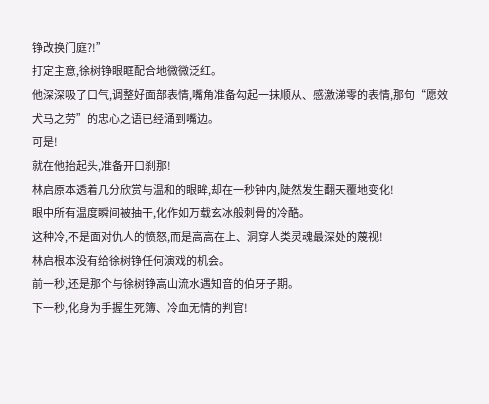铮改换门庭?!”
打定主意,徐树铮眼眶配合地微微泛红。
他深深吸了口气,调整好面部表情,嘴角准备勾起一抹顺从、感激涕零的表情,那句“愿效犬马之劳”的忠心之语已经涌到嘴边。
可是!
就在他抬起头,准备开口刹那!
林启原本透着几分欣赏与温和的眼眸,却在一秒钟内,陡然发生翻天覆地变化!
眼中所有温度瞬间被抽干,化作如万载玄冰般刺骨的冷酷。
这种冷,不是面对仇人的愤怒,而是高高在上、洞穿人类灵魂最深处的蔑视!
林启根本没有给徐树铮任何演戏的机会。
前一秒,还是那个与徐树铮高山流水遇知音的伯牙子期。
下一秒,化身为手握生死簿、冷血无情的判官!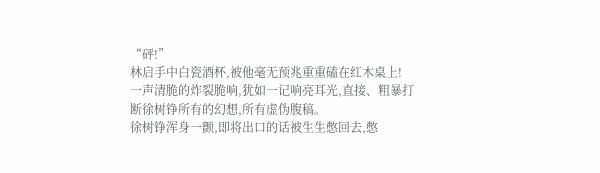“砰!”
林启手中白瓷酒杯,被他毫无预兆重重磕在红木桌上!
一声清脆的炸裂脆响,犹如一记响亮耳光,直接、粗暴打断徐树铮所有的幻想,所有虚伪腹稿。
徐树铮浑身一颤,即将出口的话被生生憋回去,憋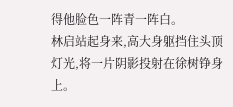得他脸色一阵青一阵白。
林启站起身来,高大身躯挡住头顶灯光,将一片阴影投射在徐树铮身上。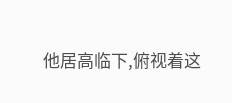他居高临下,俯视着这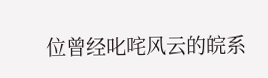位曾经叱咤风云的皖系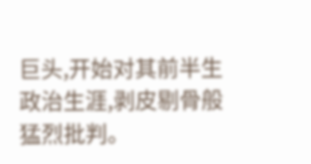巨头,开始对其前半生政治生涯,剥皮剔骨般猛烈批判。